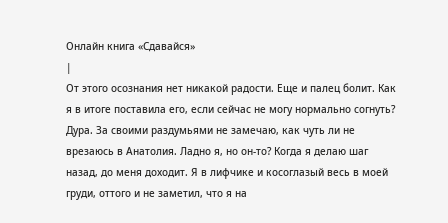Онлайн книга «Сдавайся»
|
От этого осознания нет никакой радости. Еще и палец болит. Как я в итоге поставила его, если сейчас не могу нормально согнуть? Дура. За своими раздумьями не замечаю, как чуть ли не врезаюсь в Анатолия. Ладно я, но он-то? Когда я делаю шаг назад, до меня доходит. Я в лифчике и косоглазый весь в моей груди, оттого и не заметил, что я на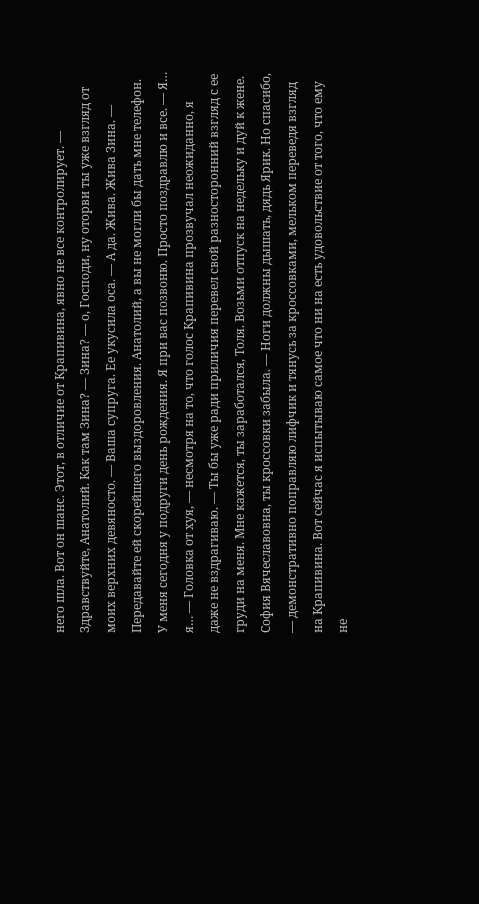него шла. Вот он шанс. Этот, в отличие от Крапивина, явно не все контролирует. — Здравствуйте, Анатолий. Как там Зина? — Зина? — о, Господи, ну оторви ты уже взгляд от моих верхних девяносто. — Ваша супруга. Ее укусила оса. — А да. Жива. Жива Зина. — Передавайте ей скорейшего выздоровления. Анатолий, а вы не могли бы дать мне телефон. У меня сегодня у подруги день рождения. Я при вас позвоню. Просто поздравлю и все. — Я… я… — Головка от хуя, — несмотря на то, что голос Крапивина прозвучал неожиданно, я даже не вздрагиваю. — Ты бы уже ради приличия перевел свой разносторонний взгляд с ее груди на меня. Мне кажется, ты заработался, Толя. Возьми отпуск на недельку и дуй к жене. София Вячеславовна, ты кроссовки забыла. — Ноги должны дышать, дядь Ярик. Но спасибо, — демонстративно поправляю лифчик и тянусь за кроссовками, мельком переведя взгляд на Крапивина. Вот сейчас я испытываю самое что ни на есть удовольствие от того, что ему не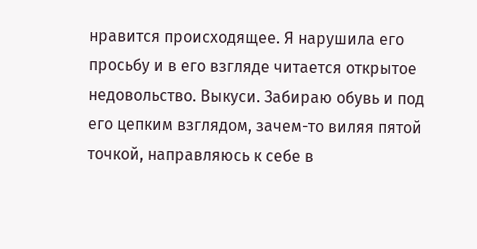нравится происходящее. Я нарушила его просьбу и в его взгляде читается открытое недовольство. Выкуси. Забираю обувь и под его цепким взглядом, зачем-то виляя пятой точкой, направляюсь к себе в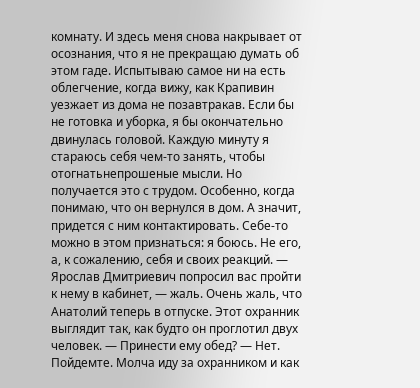комнату. И здесь меня снова накрывает от осознания, что я не прекращаю думать об этом гаде. Испытываю самое ни на есть облегчение, когда вижу, как Крапивин уезжает из дома не позавтракав. Если бы не готовка и уборка, я бы окончательно двинулась головой. Каждую минуту я стараюсь себя чем-то занять, чтобы отогнатьнепрошеные мысли. Но получается это с трудом. Особенно, когда понимаю, что он вернулся в дом. А значит, придется с ним контактировать. Себе-то можно в этом признаться: я боюсь. Не его, а, к сожалению, себя и своих реакций. — Ярослав Дмитриевич попросил вас пройти к нему в кабинет, — жаль. Очень жаль, что Анатолий теперь в отпуске. Этот охранник выглядит так, как будто он проглотил двух человек. — Принести ему обед? — Нет. Пойдемте. Молча иду за охранником и как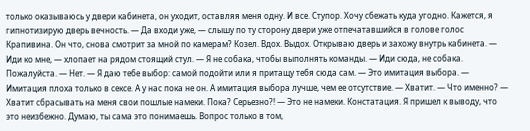только оказываюсь у двери кабинета, он уходит, оставляя меня одну. И все. Ступор. Хочу сбежать куда угодно. Кажется, я гипнотизирую дверь вечность. — Да входи уже, — слышу по ту сторону двери уже отпечатавшийся в голове голос Крапивина. Он что, снова смотрит за мной по камерам? Козел. Вдох. Выдох. Открываю дверь и захожу внутрь кабинета. — Иди ко мне, — хлопает на рядом стоящий стул. — Я не собака, чтобы выполнять команды. — Иди сюда, не собака. Пожалуйста. — Нет. — Я даю тебе выбор: самой подойти или я притащу тебя сюда сам. — Это имитация выбора. — Имитация плоха только в сексе. А у нас пока не он. А имитация выбора лучше, чем ее отсутствие. — Хватит. — Что именно? — Хватит сбрасывать на меня свои пошлые намеки. Пока? Серьезно?! — Это не намеки. Констатация. Я пришел к выводу, что это неизбежно. Думаю, ты сама это понимаешь. Вопрос только в том,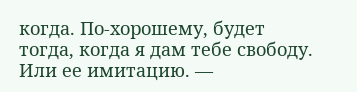когда. По-хорошему, будет тогда, когда я дам тебе свободу. Или ее имитацию. —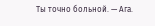Ты точно больной. — Ага.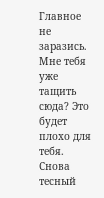Главное не заразись. Мне тебя уже тащить сюда? Это будет плохо для тебя. Снова тесный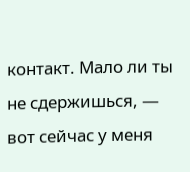контакт. Мало ли ты не сдержишься, — вот сейчас у меня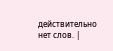действительно нет слов. |